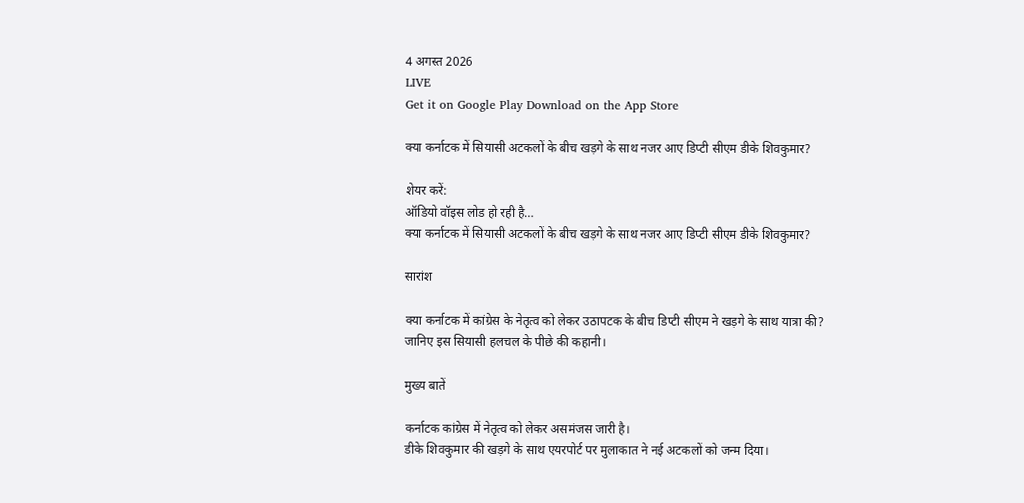4 अगस्त 2026
LIVE
Get it on Google Play Download on the App Store

क्या कर्नाटक में सियासी अटकलों के बीच खड़गे के साथ नजर आए डिप्टी सीएम डीके शिवकुमार?

शेयर करें:
ऑडियो वॉइस लोड हो रही है…
क्या कर्नाटक में सियासी अटकलों के बीच खड़गे के साथ नजर आए डिप्टी सीएम डीके शिवकुमार?

सारांश

क्या कर्नाटक में कांग्रेस के नेतृत्व को लेकर उठापटक के बीच डिप्टी सीएम ने खड़गे के साथ यात्रा की? जानिए इस सियासी हलचल के पीछे की कहानी।

मुख्य बातें

कर्नाटक कांग्रेस में नेतृत्व को लेकर असमंजस जारी है।
डीके शिवकुमार की खड़गे के साथ एयरपोर्ट पर मुलाकात ने नई अटकलों को जन्म दिया।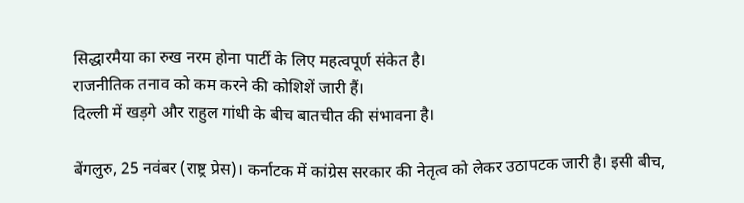सिद्धारमैया का रुख नरम होना पार्टी के लिए महत्वपूर्ण संकेत है।
राजनीतिक तनाव को कम करने की कोशिशें जारी हैं।
दिल्ली में खड़गे और राहुल गांधी के बीच बातचीत की संभावना है।

बेंगलुरु, 25 नवंबर (राष्ट्र प्रेस)। कर्नाटक में कांग्रेस सरकार की नेतृत्व को लेकर उठापटक जारी है। इसी बीच,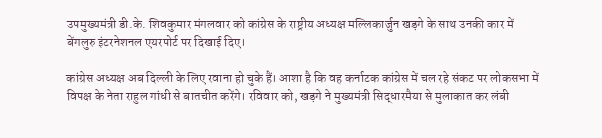उपमुख्यमंत्री डी.के. शिवकुमार मंगलवार को कांग्रेस के राष्ट्रीय अध्यक्ष मल्लिकार्जुन खड़गे के साथ उनकी कार में बेंगलुरु इंटरनेशनल एयरपोर्ट पर दिखाई दिए।

कांग्रेस अध्यक्ष अब दिल्ली के लिए रवाना हो चुके हैं। आशा है कि वह कर्नाटक कांग्रेस में चल रहे संकट पर लोकसभा में विपक्ष के नेता राहुल गांधी से बातचीत करेंगे। रविवार को, खड़गे ने मुख्यमंत्री सिद्धारमैया से मुलाकात कर लंबी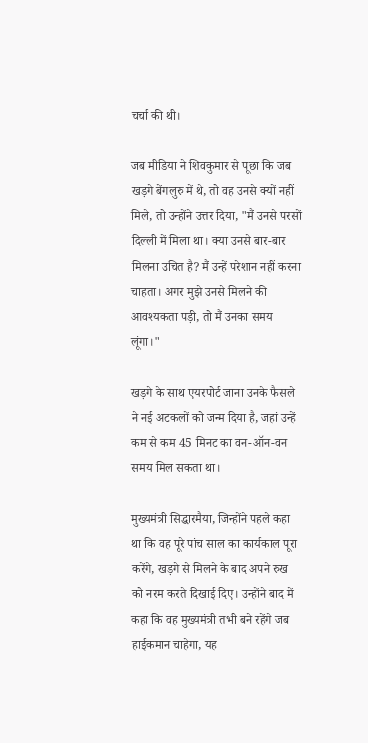चर्चा की थी।

जब मीडिया ने शिवकुमार से पूछा कि जब खड़गे बेंगलुरु में थे, तो वह उनसे क्यों नहीं मिले, तो उन्होंने उत्तर दिया, "मैं उनसे परसों दिल्ली में मिला था। क्या उनसे बार-बार मिलना उचित है? मैं उन्हें परेशान नहीं करना चाहता। अगर मुझे उनसे मिलने की आवश्यकता पड़ी, तो मैं उनका समय लूंगा।"

खड़गे के साथ एयरपोर्ट जाना उनके फैसले ने नई अटकलों को जन्म दिया है, जहां उन्हें कम से कम 45 मिनट का वन-ऑन-वन समय मिल सकता था।

मुख्यमंत्री सिद्धारमैया, जिन्होंने पहले कहा था कि वह पूरे पांच साल का कार्यकाल पूरा करेंगे, खड़गे से मिलने के बाद अपने रुख को नरम करते दिखाई दिए। उन्होंने बाद में कहा कि वह मुख्यमंत्री तभी बने रहेंगे जब हाईकमान चाहेगा, यह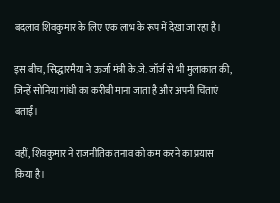बदलाव शिवकुमार के लिए एक लाभ के रूप में देखा जा रहा है।

इस बीच, सिद्धारमैया ने ऊर्जा मंत्री के.जे. जॉर्ज से भी मुलाकात की, जिन्हें सोनिया गांधी का करीबी माना जाता है और अपनी चिंताएं बताईं।

वहीं, शिवकुमार ने राजनीतिक तनाव को कम करने का प्रयास किया है।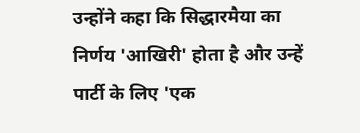उन्होंने कहा कि सिद्धारमैया का निर्णय 'आखिरी' होता है और उन्हें पार्टी के लिए 'एक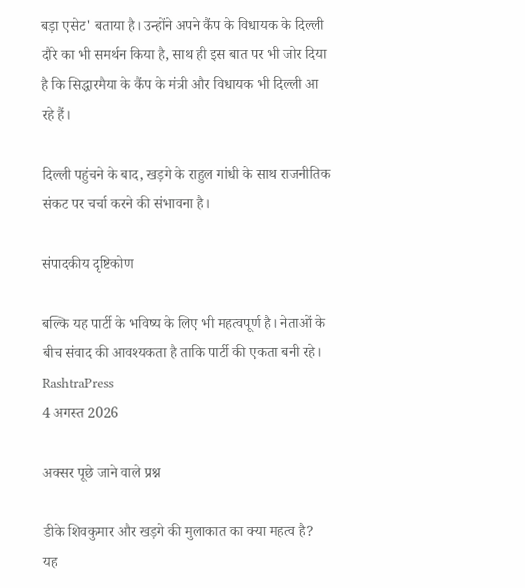बड़ा एसेट' बताया है। उन्होंने अपने कैंप के विधायक के दिल्ली दौरे का भी समर्थन किया है, साथ ही इस बात पर भी जोर दिया है कि सिद्धारमैया के कैंप के मंत्री और विधायक भी दिल्ली आ रहे हैं।

दिल्ली पहुंचने के बाद, खड़गे के राहुल गांधी के साथ राजनीतिक संकट पर चर्चा करने की संभावना है।

संपादकीय दृष्टिकोण

बल्कि यह पार्टी के भविष्य के लिए भी महत्वपूर्ण है। नेताओं के बीच संवाद की आवश्यकता है ताकि पार्टी की एकता बनी रहे।
RashtraPress
4 अगस्त 2026

अक्सर पूछे जाने वाले प्रश्न

डीके शिवकुमार और खड़गे की मुलाकात का क्या महत्व है?
यह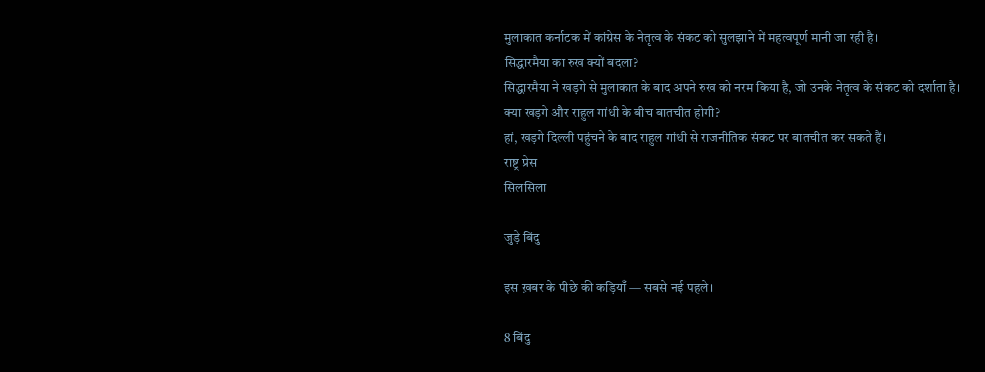मुलाकात कर्नाटक में कांग्रेस के नेतृत्व के संकट को सुलझाने में महत्वपूर्ण मानी जा रही है।
सिद्धारमैया का रुख क्यों बदला?
सिद्धारमैया ने खड़गे से मुलाकात के बाद अपने रुख को नरम किया है, जो उनके नेतृत्व के संकट को दर्शाता है।
क्या खड़गे और राहुल गांधी के बीच बातचीत होगी?
हां, खड़गे दिल्ली पहुंचने के बाद राहुल गांधी से राजनीतिक संकट पर बातचीत कर सकते हैं।
राष्ट्र प्रेस
सिलसिला

जुड़े बिंदु

इस ख़बर के पीछे की कड़ियाँ — सबसे नई पहले।

8 बिंदु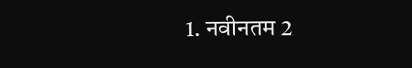1. नवीनतम 2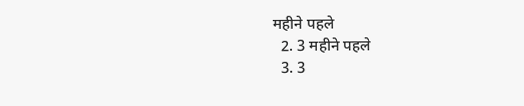महीने पहले
  2. 3 महीने पहले
  3. 3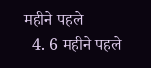महीने पहले
  4. 6 महीने पहले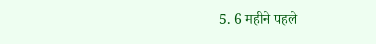5. 6 महीने पहले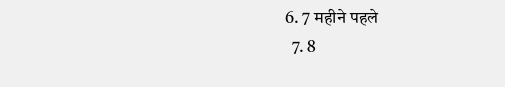6. 7 महीने पहले
  7. 8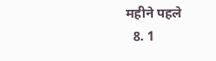महीने पहले
  8. 1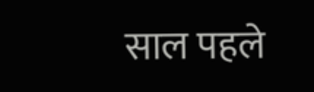साल पहले